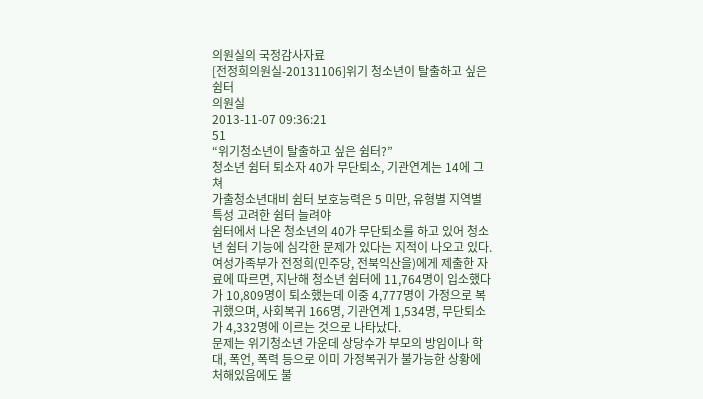의원실의 국정감사자료
[전정희의원실-20131106]위기 청소년이 탈출하고 싶은 쉼터
의원실
2013-11-07 09:36:21
51
“위기청소년이 탈출하고 싶은 쉼터?”
청소년 쉼터 퇴소자 40가 무단퇴소, 기관연계는 14에 그쳐
가출청소년대비 쉼터 보호능력은 5 미만, 유형별 지역별 특성 고려한 쉼터 늘려야
쉼터에서 나온 청소년의 40가 무단퇴소를 하고 있어 청소년 쉼터 기능에 심각한 문제가 있다는 지적이 나오고 있다.
여성가족부가 전정희(민주당, 전북익산을)에게 제출한 자료에 따르면, 지난해 청소년 쉼터에 11,764명이 입소했다가 10,809명이 퇴소했는데 이중 4,777명이 가정으로 복귀했으며, 사회복귀 166명, 기관연계 1,534명, 무단퇴소가 4,332명에 이르는 것으로 나타났다.
문제는 위기청소년 가운데 상당수가 부모의 방임이나 학대, 폭언, 폭력 등으로 이미 가정복귀가 불가능한 상황에 처해있음에도 불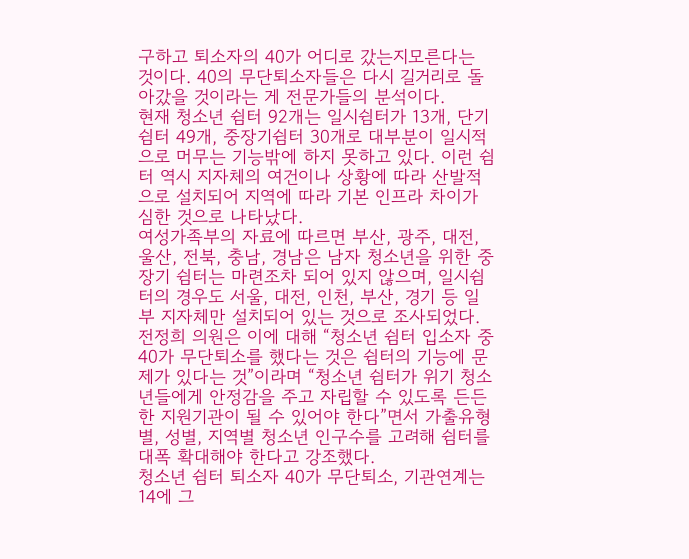구하고 퇴소자의 40가 어디로 갔는지모른다는 것이다. 40의 무단퇴소자들은 다시 길거리로 돌아갔을 것이라는 게 전문가들의 분석이다.
현재 청소년 쉼터 92개는 일시쉼터가 13개, 단기쉼터 49개, 중장기쉼터 30개로 대부분이 일시적으로 머무는 기능밖에 하지 못하고 있다. 이런 쉼터 역시 지자체의 여건이나 상황에 따라 산발적으로 설치되어 지역에 따라 기본 인프라 차이가 심한 것으로 나타났다.
여성가족부의 자료에 따르면 부산, 광주, 대전, 울산, 전북, 충남, 경남은 남자 청소년을 위한 중장기 쉼터는 마련조차 되어 있지 않으며, 일시쉼터의 경우도 서울, 대전, 인천, 부산, 경기 등 일부 지자체만 설치되어 있는 것으로 조사되었다.
전정희 의원은 이에 대해 “청소년 쉼터 입소자 중 40가 무단퇴소를 했다는 것은 쉼터의 기능에 문제가 있다는 것”이라며 “청소년 쉼터가 위기 청소년들에게 안정감을 주고 자립할 수 있도록 든든한 지원기관이 될 수 있어야 한다”면서 가출유형별, 성별, 지역별 청소년 인구수를 고려해 쉼터를 대폭 확대해야 한다고 강조했다.
청소년 쉼터 퇴소자 40가 무단퇴소, 기관연계는 14에 그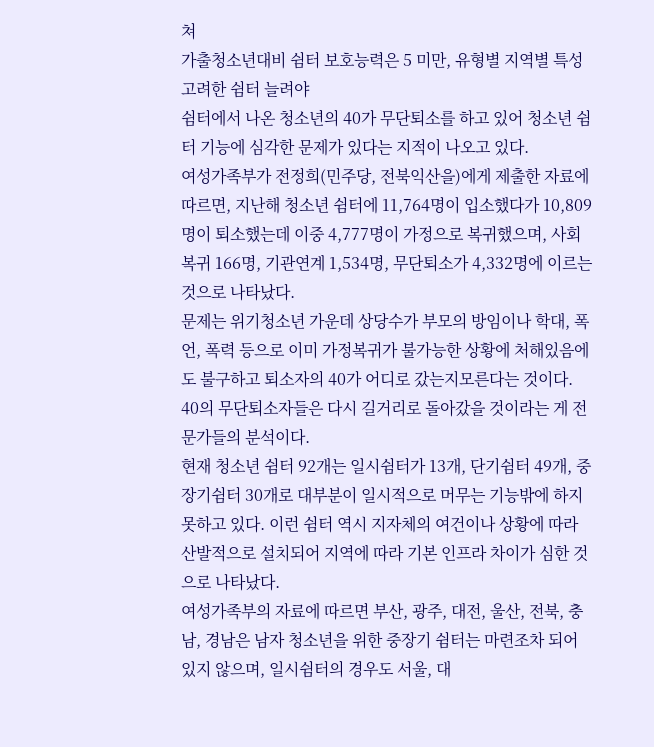쳐
가출청소년대비 쉼터 보호능력은 5 미만, 유형별 지역별 특성 고려한 쉼터 늘려야
쉼터에서 나온 청소년의 40가 무단퇴소를 하고 있어 청소년 쉼터 기능에 심각한 문제가 있다는 지적이 나오고 있다.
여성가족부가 전정희(민주당, 전북익산을)에게 제출한 자료에 따르면, 지난해 청소년 쉼터에 11,764명이 입소했다가 10,809명이 퇴소했는데 이중 4,777명이 가정으로 복귀했으며, 사회복귀 166명, 기관연계 1,534명, 무단퇴소가 4,332명에 이르는 것으로 나타났다.
문제는 위기청소년 가운데 상당수가 부모의 방임이나 학대, 폭언, 폭력 등으로 이미 가정복귀가 불가능한 상황에 처해있음에도 불구하고 퇴소자의 40가 어디로 갔는지모른다는 것이다. 40의 무단퇴소자들은 다시 길거리로 돌아갔을 것이라는 게 전문가들의 분석이다.
현재 청소년 쉼터 92개는 일시쉼터가 13개, 단기쉼터 49개, 중장기쉼터 30개로 대부분이 일시적으로 머무는 기능밖에 하지 못하고 있다. 이런 쉼터 역시 지자체의 여건이나 상황에 따라 산발적으로 설치되어 지역에 따라 기본 인프라 차이가 심한 것으로 나타났다.
여성가족부의 자료에 따르면 부산, 광주, 대전, 울산, 전북, 충남, 경남은 남자 청소년을 위한 중장기 쉼터는 마련조차 되어 있지 않으며, 일시쉼터의 경우도 서울, 대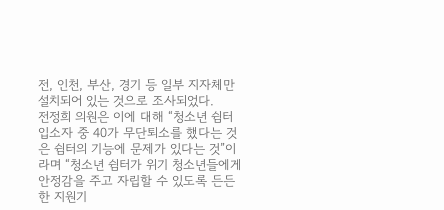전, 인천, 부산, 경기 등 일부 지자체만 설치되어 있는 것으로 조사되었다.
전정희 의원은 이에 대해 “청소년 쉼터 입소자 중 40가 무단퇴소를 했다는 것은 쉼터의 기능에 문제가 있다는 것”이라며 “청소년 쉼터가 위기 청소년들에게 안정감을 주고 자립할 수 있도록 든든한 지원기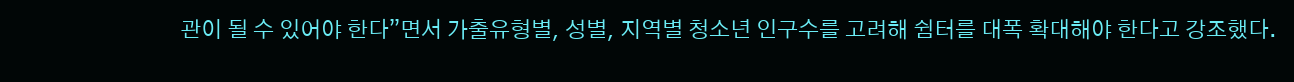관이 될 수 있어야 한다”면서 가출유형별, 성별, 지역별 청소년 인구수를 고려해 쉼터를 대폭 확대해야 한다고 강조했다.